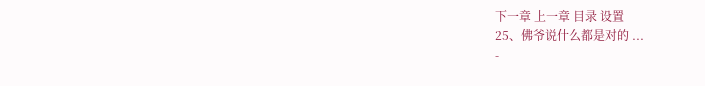下一章 上一章 目录 设置
25、佛爷说什么都是对的 ...
-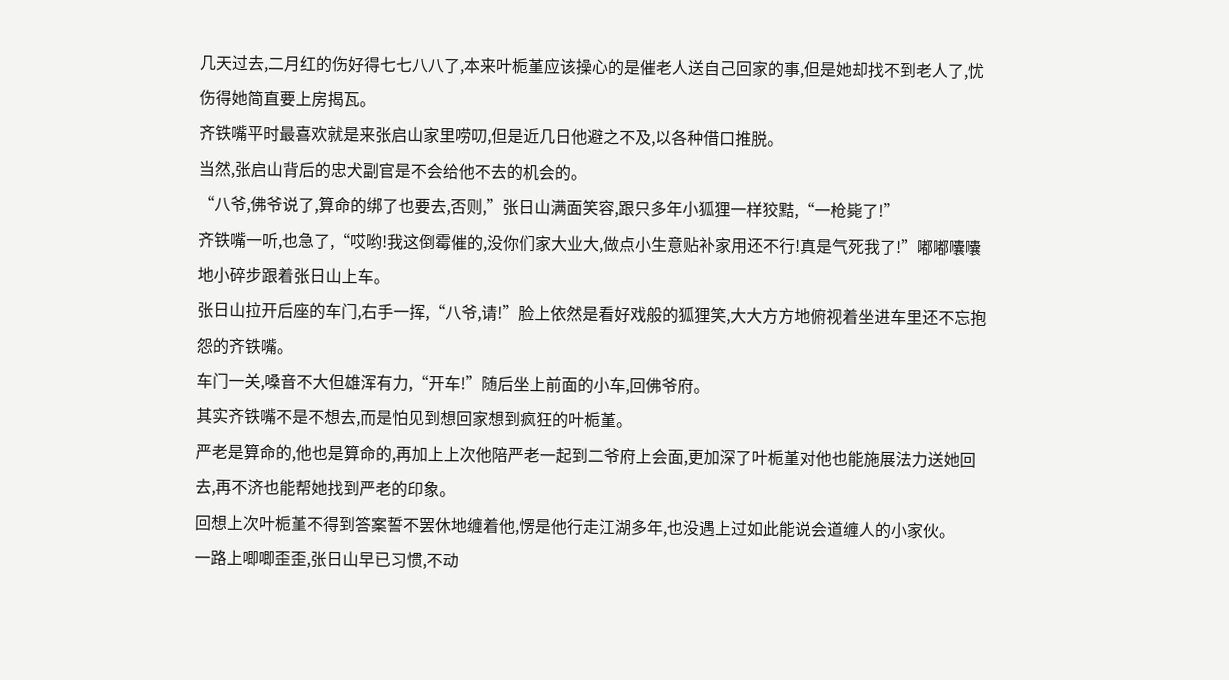几天过去,二月红的伤好得七七八八了,本来叶栀堇应该操心的是催老人送自己回家的事,但是她却找不到老人了,忧伤得她简直要上房揭瓦。
齐铁嘴平时最喜欢就是来张启山家里唠叨,但是近几日他避之不及,以各种借口推脱。
当然,张启山背后的忠犬副官是不会给他不去的机会的。
“八爷,佛爷说了,算命的绑了也要去,否则,”张日山满面笑容,跟只多年小狐狸一样狡黠,“一枪毙了!”
齐铁嘴一听,也急了,“哎哟!我这倒霉催的,没你们家大业大,做点小生意贴补家用还不行!真是气死我了!”嘟嘟囔囔地小碎步跟着张日山上车。
张日山拉开后座的车门,右手一挥,“八爷,请!”脸上依然是看好戏般的狐狸笑,大大方方地俯视着坐进车里还不忘抱怨的齐铁嘴。
车门一关,嗓音不大但雄浑有力,“开车!”随后坐上前面的小车,回佛爷府。
其实齐铁嘴不是不想去,而是怕见到想回家想到疯狂的叶栀堇。
严老是算命的,他也是算命的,再加上上次他陪严老一起到二爷府上会面,更加深了叶栀堇对他也能施展法力送她回去,再不济也能帮她找到严老的印象。
回想上次叶栀堇不得到答案誓不罢休地缠着他,愣是他行走江湖多年,也没遇上过如此能说会道缠人的小家伙。
一路上唧唧歪歪,张日山早已习惯,不动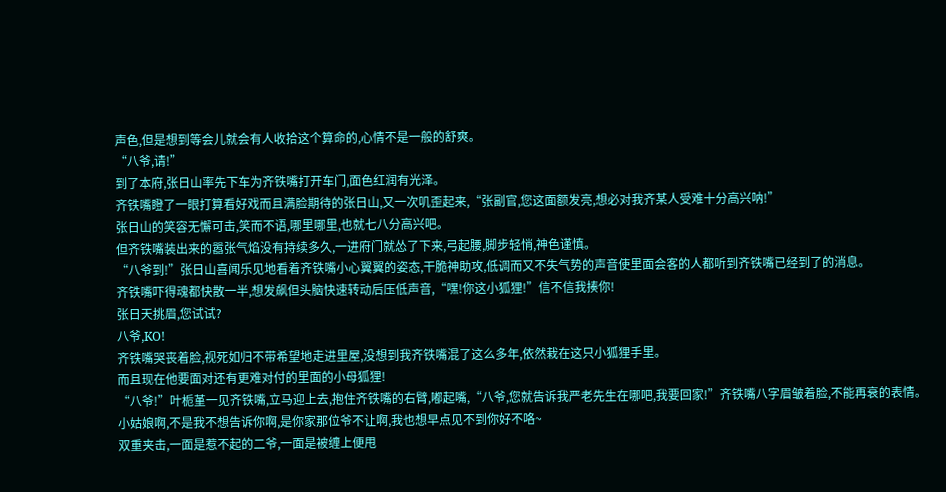声色,但是想到等会儿就会有人收拾这个算命的,心情不是一般的舒爽。
“八爷,请!”
到了本府,张日山率先下车为齐铁嘴打开车门,面色红润有光泽。
齐铁嘴瞪了一眼打算看好戏而且满脸期待的张日山,又一次叽歪起来,“张副官,您这面额发亮,想必对我齐某人受难十分高兴呐!”
张日山的笑容无懈可击,笑而不语,哪里哪里,也就七八分高兴吧。
但齐铁嘴装出来的嚣张气焰没有持续多久,一进府门就怂了下来,弓起腰,脚步轻悄,神色谨慎。
“八爷到!”张日山喜闻乐见地看着齐铁嘴小心翼翼的姿态,干脆神助攻,低调而又不失气势的声音使里面会客的人都听到齐铁嘴已经到了的消息。
齐铁嘴吓得魂都快散一半,想发飙但头脑快速转动后压低声音,“嘿!你这小狐狸!”信不信我揍你!
张日天挑眉,您试试?
八爷,KO!
齐铁嘴哭丧着脸,视死如归不带希望地走进里屋,没想到我齐铁嘴混了这么多年,依然栽在这只小狐狸手里。
而且现在他要面对还有更难对付的里面的小母狐狸!
“八爷!”叶栀堇一见齐铁嘴,立马迎上去,抱住齐铁嘴的右臂,嘟起嘴,“八爷,您就告诉我严老先生在哪吧,我要回家!”齐铁嘴八字眉皱着脸,不能再衰的表情。
小姑娘啊,不是我不想告诉你啊,是你家那位爷不让啊,我也想早点见不到你好不咯~
双重夹击,一面是惹不起的二爷,一面是被缠上便甩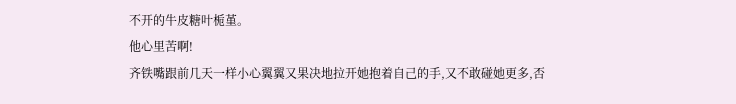不开的牛皮糖叶栀堇。
他心里苦啊!
齐铁嘴跟前几天一样小心翼翼又果决地拉开她抱着自己的手,又不敢碰她更多,否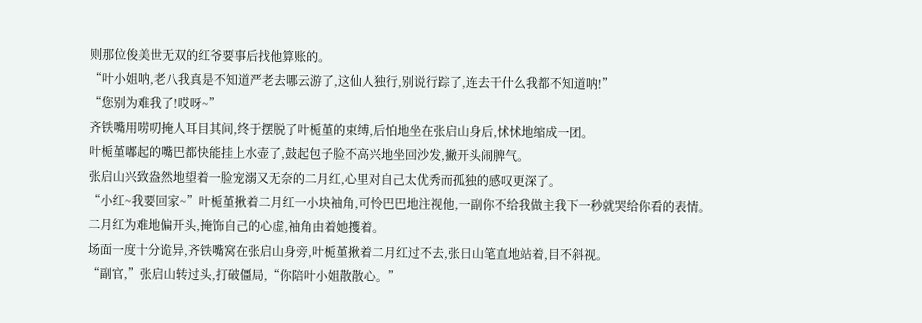则那位俊美世无双的红爷要事后找他算账的。
“叶小姐呐,老八我真是不知道严老去哪云游了,这仙人独行,别说行踪了,连去干什么我都不知道呐!”
“您别为难我了!哎呀~”
齐铁嘴用唠叨掩人耳目其间,终于摆脱了叶栀堇的束缚,后怕地坐在张启山身后,怵怵地缩成一团。
叶栀堇嘟起的嘴巴都快能挂上水壶了,鼓起包子脸不高兴地坐回沙发,撇开头闹脾气。
张启山兴致盎然地望着一脸宠溺又无奈的二月红,心里对自己太优秀而孤独的感叹更深了。
“小红~我要回家~”叶栀堇揪着二月红一小块袖角,可怜巴巴地注视他,一副你不给我做主我下一秒就哭给你看的表情。
二月红为难地偏开头,掩饰自己的心虚,袖角由着她擭着。
场面一度十分诡异,齐铁嘴窝在张启山身旁,叶栀堇揪着二月红过不去,张日山笔直地站着,目不斜视。
“副官,”张启山转过头,打破僵局,“你陪叶小姐散散心。”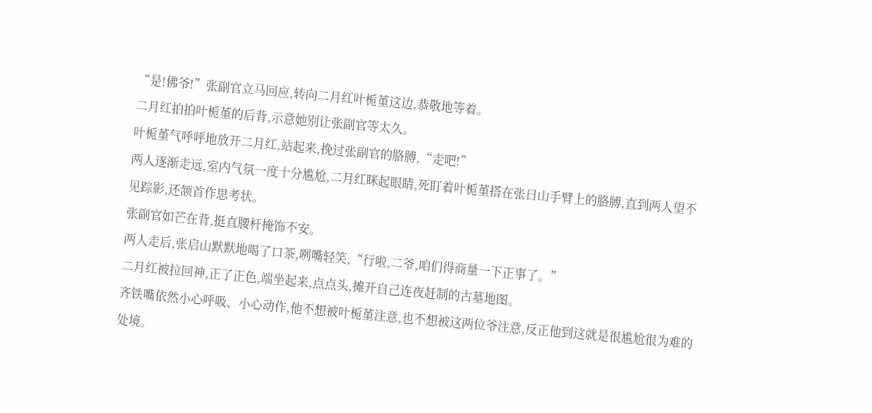“是!佛爷!”张副官立马回应,转向二月红叶栀堇这边,恭敬地等着。
二月红拍拍叶栀堇的后背,示意她别让张副官等太久。
叶栀堇气呼呼地放开二月红,站起来,挽过张副官的胳膊,“走吧!”
两人逐渐走远,室内气氛一度十分尴尬,二月红眯起眼睛,死盯着叶栀堇搭在张日山手臂上的胳膊,直到两人望不见踪影,还颔首作思考状。
张副官如芒在背,挺直腰杆掩饰不安。
两人走后,张启山默默地喝了口茶,咧嘴轻笑,“行啦,二爷,咱们得商量一下正事了。”
二月红被拉回神,正了正色,端坐起来,点点头,摊开自己连夜赶制的古墓地图。
齐铁嘴依然小心呼吸、小心动作,他不想被叶栀堇注意,也不想被这两位爷注意,反正他到这就是很尴尬很为难的处境。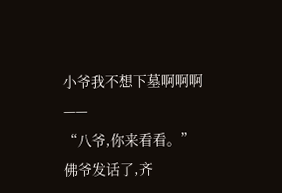小爷我不想下墓啊啊啊——
“八爷,你来看看。”
佛爷发话了,齐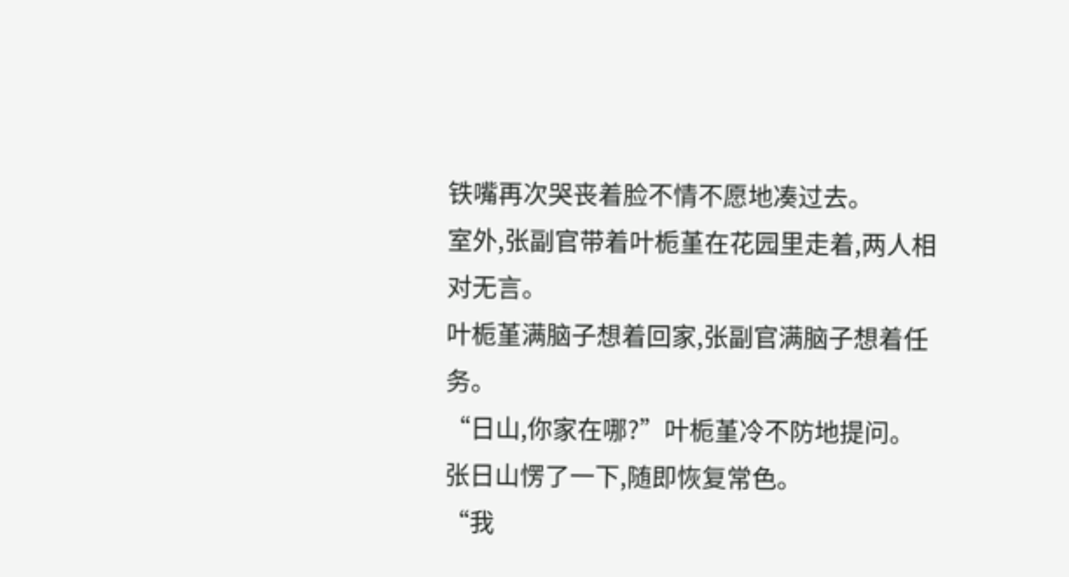铁嘴再次哭丧着脸不情不愿地凑过去。
室外,张副官带着叶栀堇在花园里走着,两人相对无言。
叶栀堇满脑子想着回家,张副官满脑子想着任务。
“日山,你家在哪?”叶栀堇冷不防地提问。
张日山愣了一下,随即恢复常色。
“我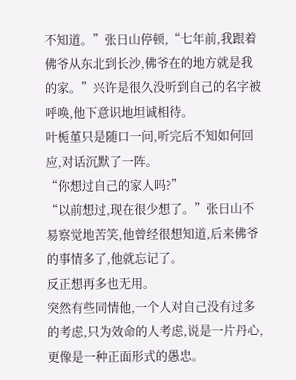不知道。”张日山停顿,“七年前,我跟着佛爷从东北到长沙,佛爷在的地方就是我的家。”兴许是很久没听到自己的名字被呼唤,他下意识地坦诚相待。
叶栀堇只是随口一问,听完后不知如何回应,对话沉默了一阵。
“你想过自己的家人吗?”
“以前想过,现在很少想了。”张日山不易察觉地苦笑,他曾经很想知道,后来佛爷的事情多了,他就忘记了。
反正想再多也无用。
突然有些同情他,一个人对自己没有过多的考虑,只为效命的人考虑,说是一片丹心,更像是一种正面形式的愚忠。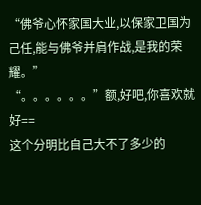“佛爷心怀家国大业,以保家卫国为己任,能与佛爷并肩作战,是我的荣耀。”
“。。。。。。”额,好吧,你喜欢就好==
这个分明比自己大不了多少的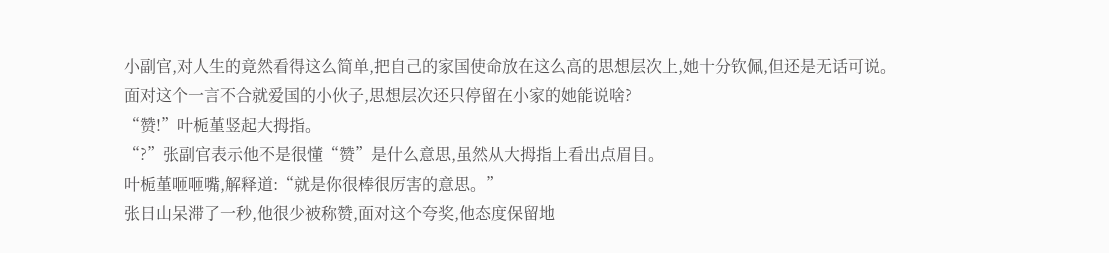小副官,对人生的竟然看得这么简单,把自己的家国使命放在这么高的思想层次上,她十分钦佩,但还是无话可说。
面对这个一言不合就爱国的小伙子,思想层次还只停留在小家的她能说啥?
“赞!”叶栀堇竖起大拇指。
“?”张副官表示他不是很懂“赞”是什么意思,虽然从大拇指上看出点眉目。
叶栀堇咂咂嘴,解释道:“就是你很棒很厉害的意思。”
张日山呆滞了一秒,他很少被称赞,面对这个夸奖,他态度保留地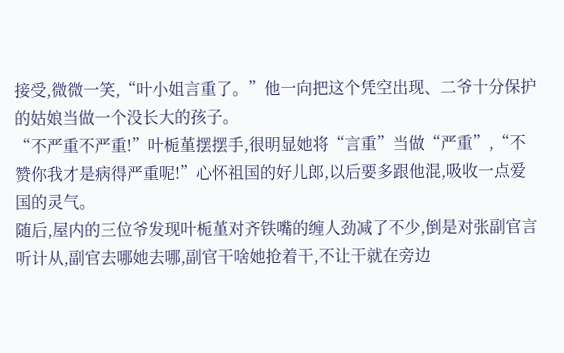接受,微微一笑,“叶小姐言重了。”他一向把这个凭空出现、二爷十分保护的姑娘当做一个没长大的孩子。
“不严重不严重!”叶栀堇摆摆手,很明显她将“言重”当做“严重”,“不赞你我才是病得严重呢!”心怀祖国的好儿郎,以后要多跟他混,吸收一点爱国的灵气。
随后,屋内的三位爷发现叶栀堇对齐铁嘴的缠人劲减了不少,倒是对张副官言听计从,副官去哪她去哪,副官干啥她抢着干,不让干就在旁边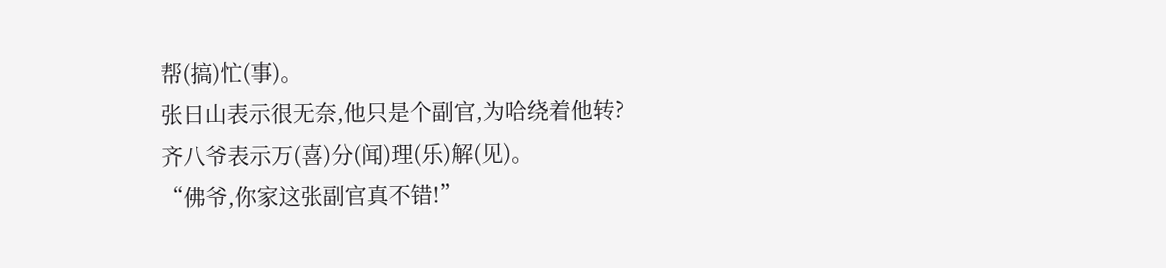帮(搞)忙(事)。
张日山表示很无奈,他只是个副官,为哈绕着他转?
齐八爷表示万(喜)分(闻)理(乐)解(见)。
“佛爷,你家这张副官真不错!”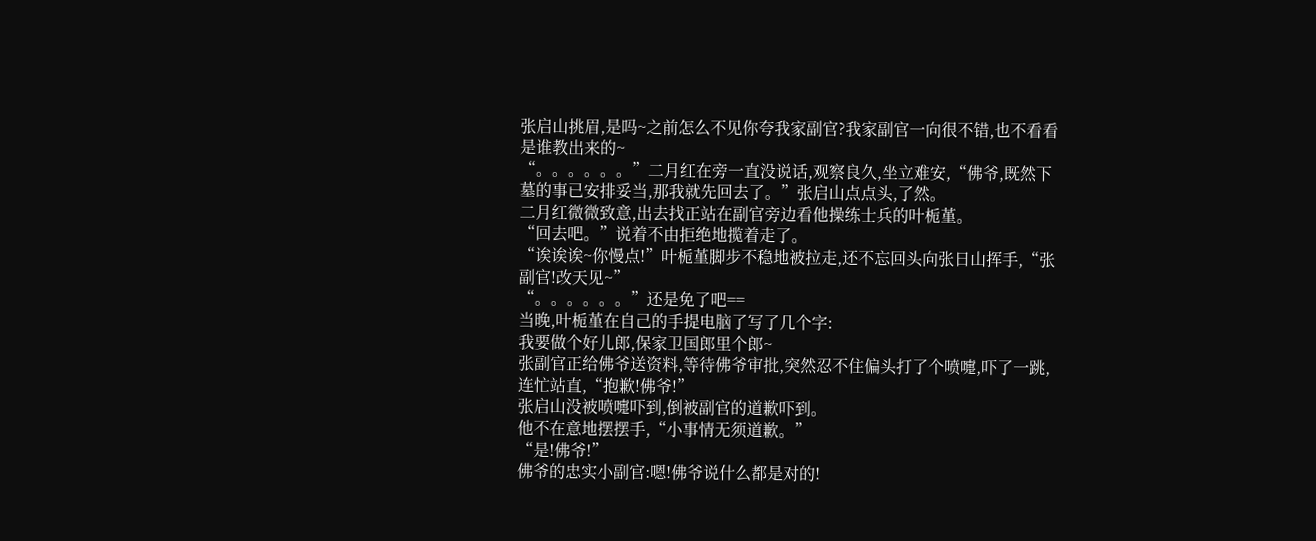张启山挑眉,是吗~之前怎么不见你夸我家副官?我家副官一向很不错,也不看看是谁教出来的~
“。。。。。。”二月红在旁一直没说话,观察良久,坐立难安,“佛爷,既然下墓的事已安排妥当,那我就先回去了。”张启山点点头,了然。
二月红微微致意,出去找正站在副官旁边看他操练士兵的叶栀堇。
“回去吧。”说着不由拒绝地揽着走了。
“诶诶诶~你慢点!”叶栀堇脚步不稳地被拉走,还不忘回头向张日山挥手,“张副官!改天见~”
“。。。。。。”还是免了吧==
当晚,叶栀堇在自己的手提电脑了写了几个字:
我要做个好儿郎,保家卫国郎里个郎~
张副官正给佛爷送资料,等待佛爷审批,突然忍不住偏头打了个喷嚏,吓了一跳,连忙站直,“抱歉!佛爷!”
张启山没被喷嚏吓到,倒被副官的道歉吓到。
他不在意地摆摆手,“小事情无须道歉。”
“是!佛爷!”
佛爷的忠实小副官:嗯!佛爷说什么都是对的!